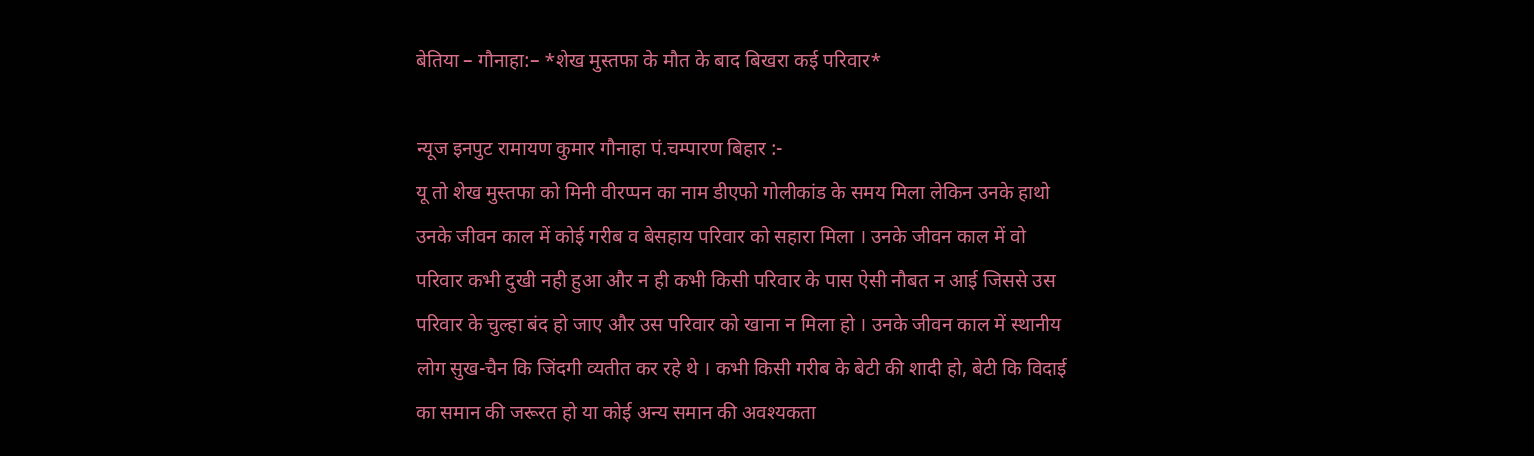बेतिया – गौनाहा:– *शेख मुस्तफा के मौत के बाद बिखरा कई परिवार*

न्यूज इनपुट रामायण कुमार गौनाहा पं.चम्पारण बिहार :-
यू तो शेख मुस्तफा को मिनी वीरप्पन का नाम डीएफो गोलीकांड के समय मिला लेकिन उनके हाथो उनके जीवन काल में कोई गरीब व बेसहाय परिवार को सहारा मिला । उनके जीवन काल में वो परिवार कभी दुखी नही हुआ और न ही कभी किसी परिवार के पास ऐसी नौबत न आई जिससे उस परिवार के चुल्हा बंद हो जाए और उस परिवार को खाना न मिला हो । उनके जीवन काल में स्थानीय लोग सुख-चैन कि जिंदगी व्यतीत कर रहे थे । कभी किसी गरीब के बेटी की शादी हो, बेटी कि विदाई का समान की जरूरत हो या कोई अन्य समान की अवश्यकता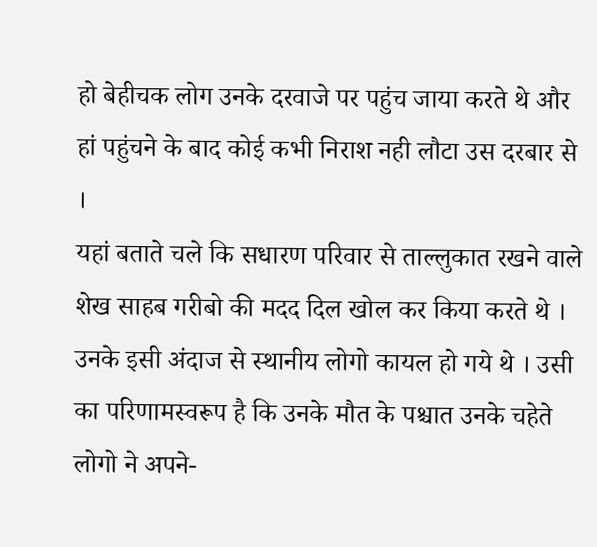हो बेहीचक लोग उनके दरवाजे पर पहुंच जाया करते थे और हां पहुंचने के बाद कोई कभी निराश नही लौटा उस दरबार से ।
यहां बताते चले कि सधारण परिवार से ताल्लुकात रखने वाले शेख साहब गरीबो की मदद दिल खोल कर किया करते थे । उनके इसी अंदाज से स्थानीय लोगो कायल हो गये थे । उसी का परिणामस्वरूप है कि उनके मौत के पश्चात उनके चहेते लोगो ने अपने-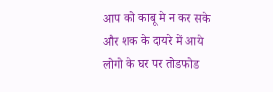आप को काबू मे न कर सके और शक के दायरे में आये लोगो के घर पर तोडफोड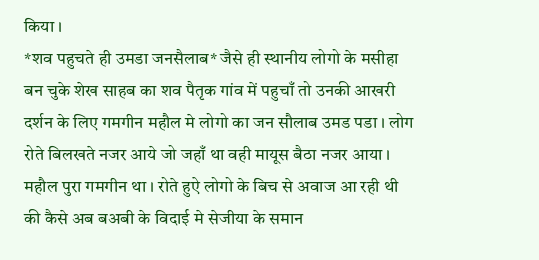किया ।
*शव पहुचते ही उमडा जनसैलाब* जैसे ही स्थानीय लोगो के मसीहा बन चुके शेख साहब का शव पैतृक गांव में पहुचाँ तो उनकी आखरी दर्शन के लिए गमगीन महौल मे लोगो का जन सौलाब उमड पडा । लोग रोते बिलखते नजर आये जो जहाँ था वही मायूस बैठा नजर आया । महौल पुरा गमगीन था । रोते हुऐ लोगो के बिच से अवाज आ रही थी की कैसे अब बअबी के विदाई मे सेजीया के समान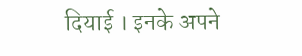दियाई । इनके अपने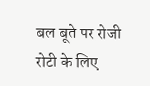बल बूते पर रोजी रोटी के लिए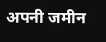अपनी जमीन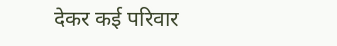देकर कई परिवार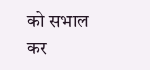को सभाल कर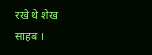रखे थे शेख साहब ।